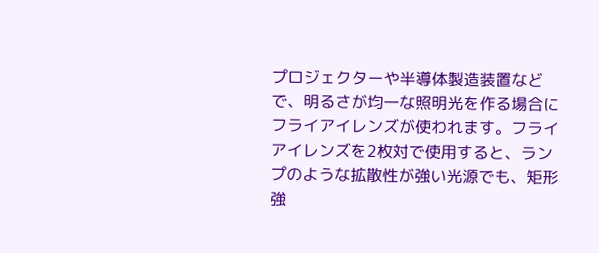プロジェクターや半導体製造装置などで、明るさが均一な照明光を作る場合にフライアイレンズが使われます。フライアイレンズを2枚対で使用すると、ランプのような拡散性が強い光源でも、矩形強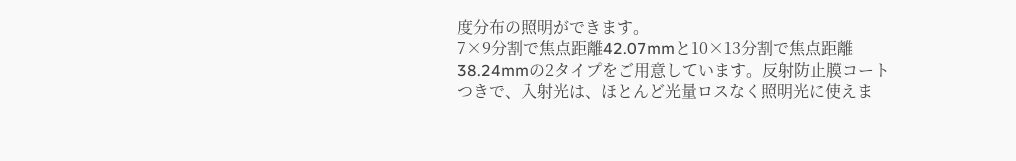度分布の照明ができます。
7×9分割で焦点距離42.07mmと10×13分割で焦点距離38.24mmの2タイプをご用意しています。反射防止膜コートつきで、入射光は、ほとんど光量ロスなく照明光に使えま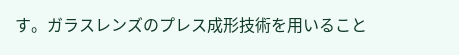す。ガラスレンズのプレス成形技術を用いること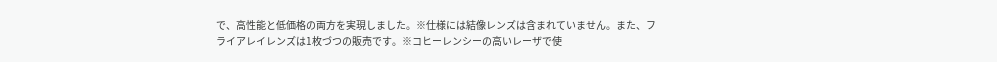で、高性能と低価格の両方を実現しました。※仕様には結像レンズは含まれていません。また、フライアレイレンズは1枚づつの販売です。※コヒーレンシーの高いレーザで使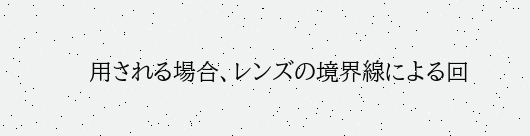用される場合、レンズの境界線による回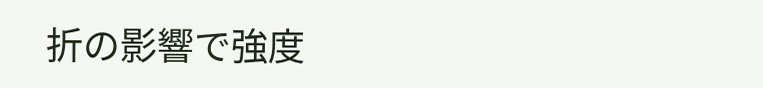折の影響で強度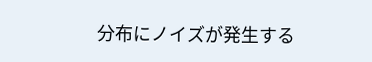分布にノイズが発生する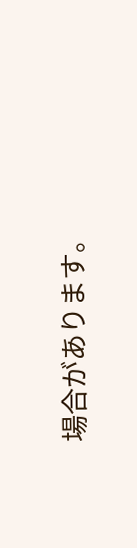場合があります。